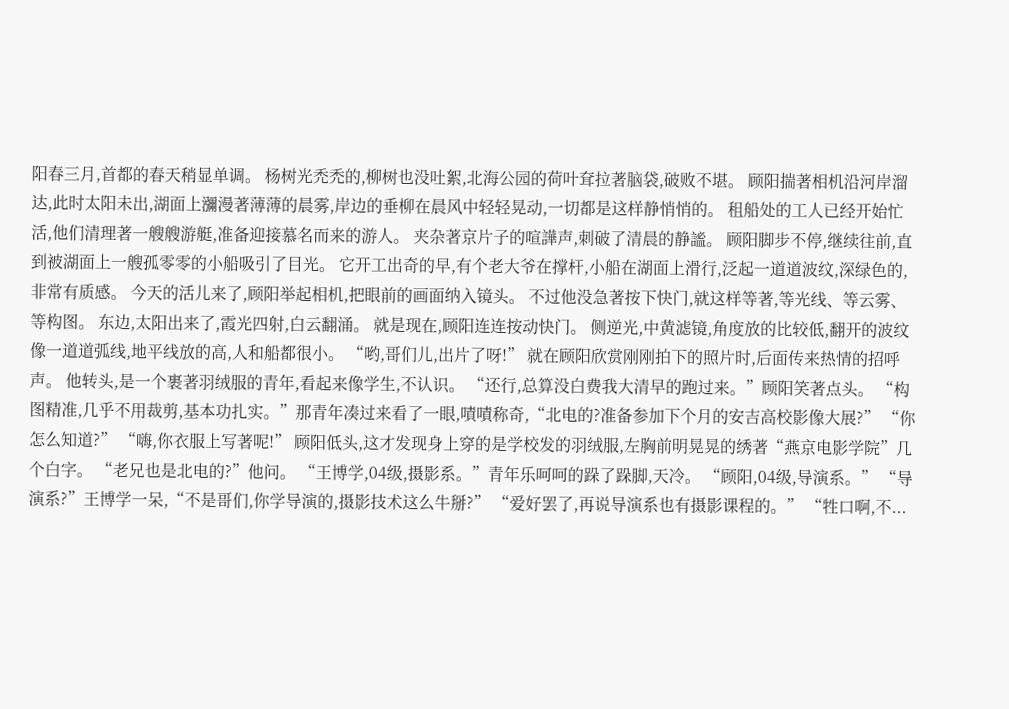阳春三月,首都的春天稍显单调。 杨树光禿禿的,柳树也没吐絮,北海公园的荷叶耷拉著脑袋,破败不堪。 顾阳揣著相机沿河岸溜达,此时太阳未出,湖面上瀰漫著薄薄的晨雾,岸边的垂柳在晨风中轻轻晃动,一切都是这样静悄悄的。 租船处的工人已经开始忙活,他们清理著一艘艘游艇,准备迎接慕名而来的游人。 夹杂著京片子的喧譁声,刺破了清晨的静謐。 顾阳脚步不停,继续往前,直到被湖面上一艘孤零零的小船吸引了目光。 它开工出奇的早,有个老大爷在撑杆,小船在湖面上滑行,泛起一道道波纹,深绿色的,非常有质感。 今天的活儿来了,顾阳举起相机,把眼前的画面纳入镜头。 不过他没急著按下快门,就这样等著,等光线、等云雾、等构图。 东边,太阳出来了,霞光四射,白云翻涌。 就是现在,顾阳连连按动快门。 侧逆光,中黄滤镜,角度放的比较低,翻开的波纹像一道道弧线,地平线放的高,人和船都很小。 “哟,哥们儿,出片了呀!” 就在顾阳欣赏刚刚拍下的照片时,后面传来热情的招呼声。 他转头,是一个裹著羽绒服的青年,看起来像学生,不认识。 “还行,总算没白费我大清早的跑过来。”顾阳笑著点头。 “构图精准,几乎不用裁剪,基本功扎实。”那青年凑过来看了一眼,嘖嘖称奇,“北电的?准备参加下个月的安吉高校影像大展?” “你怎么知道?” “嗨,你衣服上写著呢!” 顾阳低头,这才发现身上穿的是学校发的羽绒服,左胸前明晃晃的绣著“燕京电影学院”几个白字。 “老兄也是北电的?”他问。 “王博学,04级,摄影系。”青年乐呵呵的跺了跺脚,天冷。 “顾阳,04级,导演系。” “导演系?”王博学一呆,“不是哥们,你学导演的,摄影技术这么牛掰?” “爱好罢了,再说导演系也有摄影课程的。” “牲口啊,不...